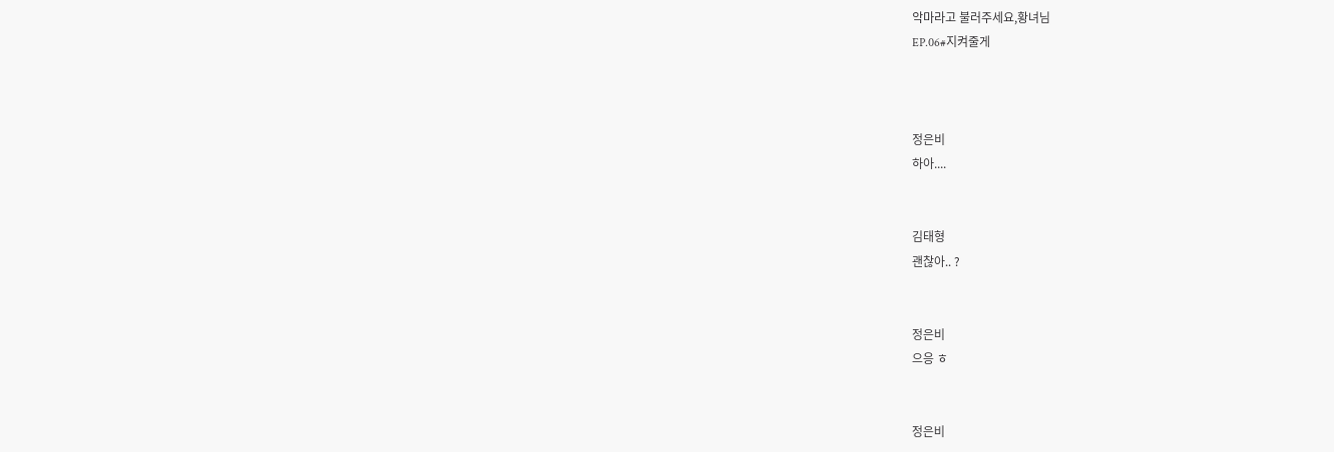악마라고 불러주세요,황녀님
EP.06#지켜줄게



정은비
하아....


김태형
괜찮아.. ?


정은비
으응 ㅎ


정은비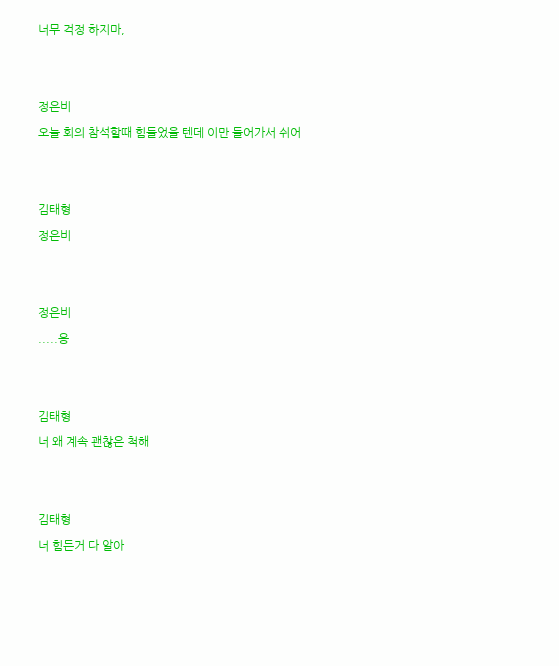너무 걱정 하지마,


정은비
오늘 회의 참석할때 힘들었을 텐데 이만 들어가서 쉬어


김태형
정은비


정은비
.....응


김태형
너 왜 계속 괜찮은 척해


김태형
너 힘든거 다 알아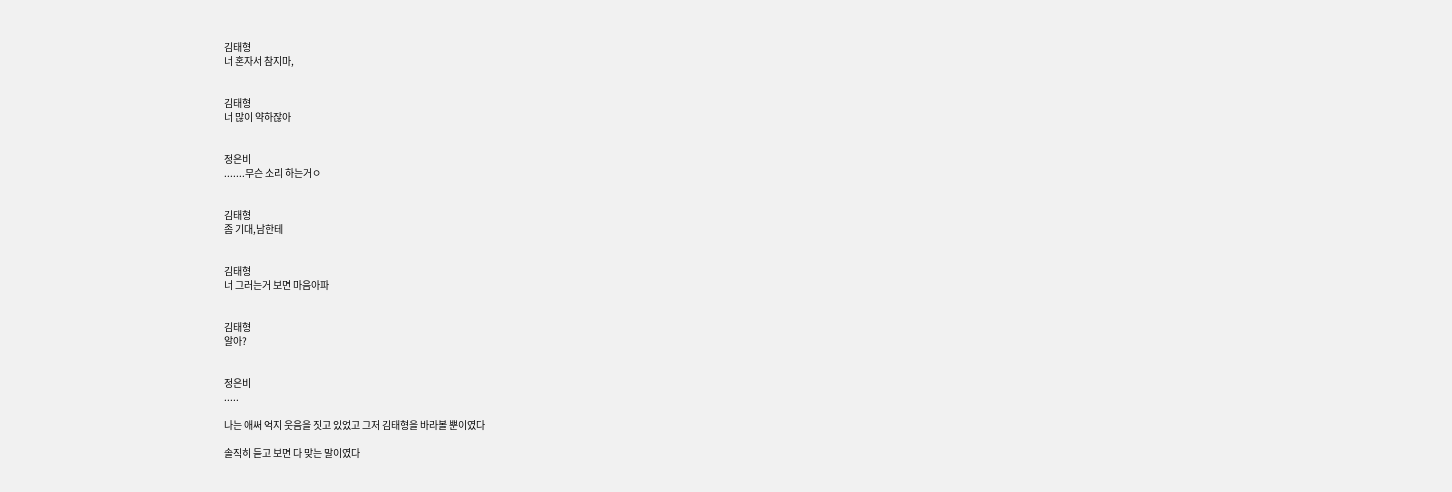김태형
너 혼자서 참지마,


김태형
너 많이 약하잖아


정은비
.......무슨 소리 하는거ㅇ


김태형
좀 기대,남한테


김태형
너 그러는거 보면 마음아파


김태형
알아?


정은비
.....

나는 애써 억지 웃음을 짓고 있었고 그저 김태형을 바라볼 뿐이였다

솔직히 듣고 보면 다 맞는 말이였다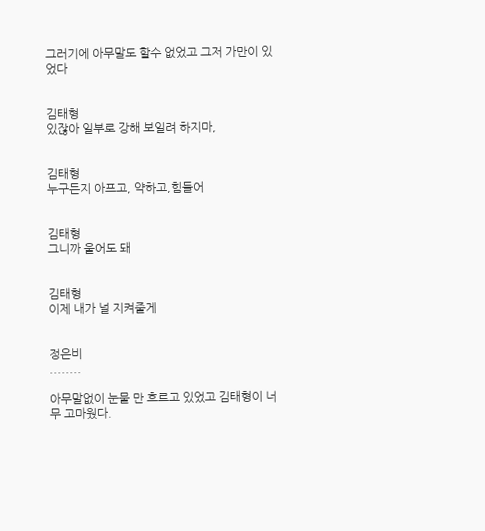그러기에 아무말도 할수 없었고 그저 가만이 있었다


김태형
있잖아 일부로 강해 보일려 하지마,


김태형
누구든지 아프고, 약하고,힘들어


김태형
그니까 울어도 돼


김태형
이제 내가 널 지켜줄게


정은비
........

아무말없이 눈물 만 흐르고 있었고 김태형이 너무 고마웠다.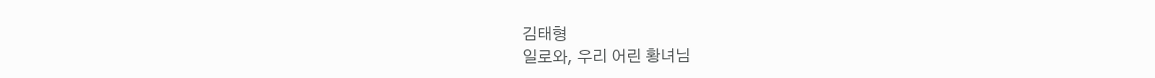김태형
일로와, 우리 어린 황녀님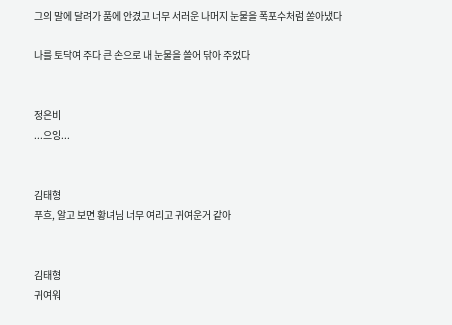그의 말에 달려가 품에 안겼고 너무 서러운 나머지 눈물을 폭포수처럼 쏟아냈다

나를 토닥여 주다 큰 손으로 내 눈물을 쓸어 닦아 주었다


정은비
...으잉...


김태형
푸흐, 알고 보면 황녀님 너무 여리고 귀여운거 같아


김태형
귀여워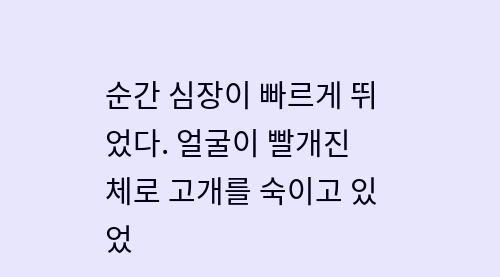순간 심장이 빠르게 뛰었다. 얼굴이 빨개진 체로 고개를 숙이고 있었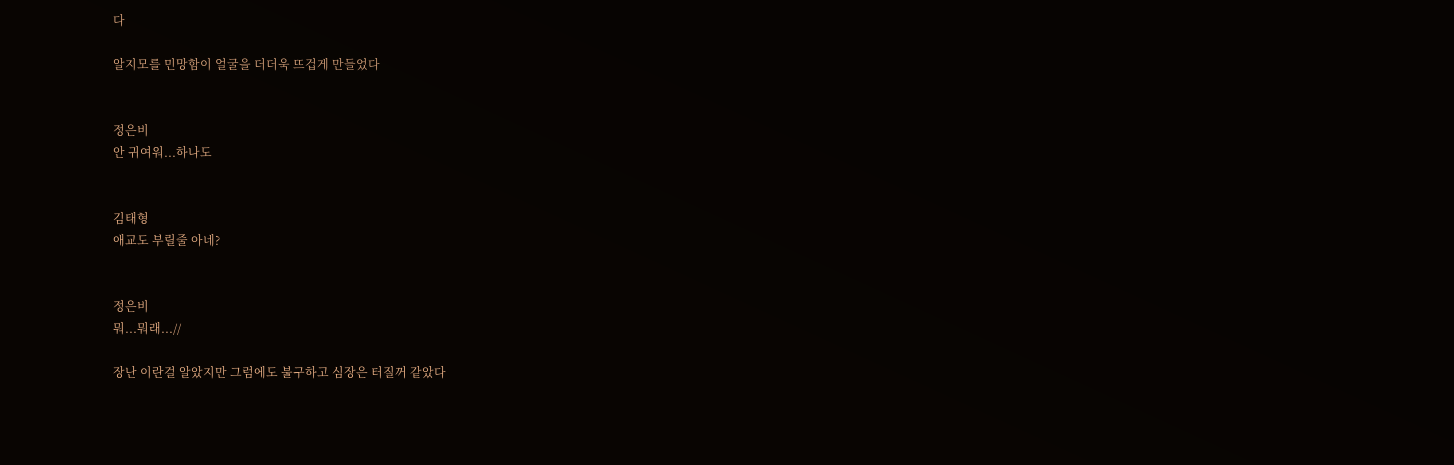다

알지모를 민망함이 얼굴을 더더욱 뜨겁게 만들었다


정은비
안 귀여워...하나도


김태형
애교도 부릴줄 아네?


정은비
뭐...뭐래...//

장난 이란걸 알았지만 그럼에도 불구하고 심장은 터질꺼 같았다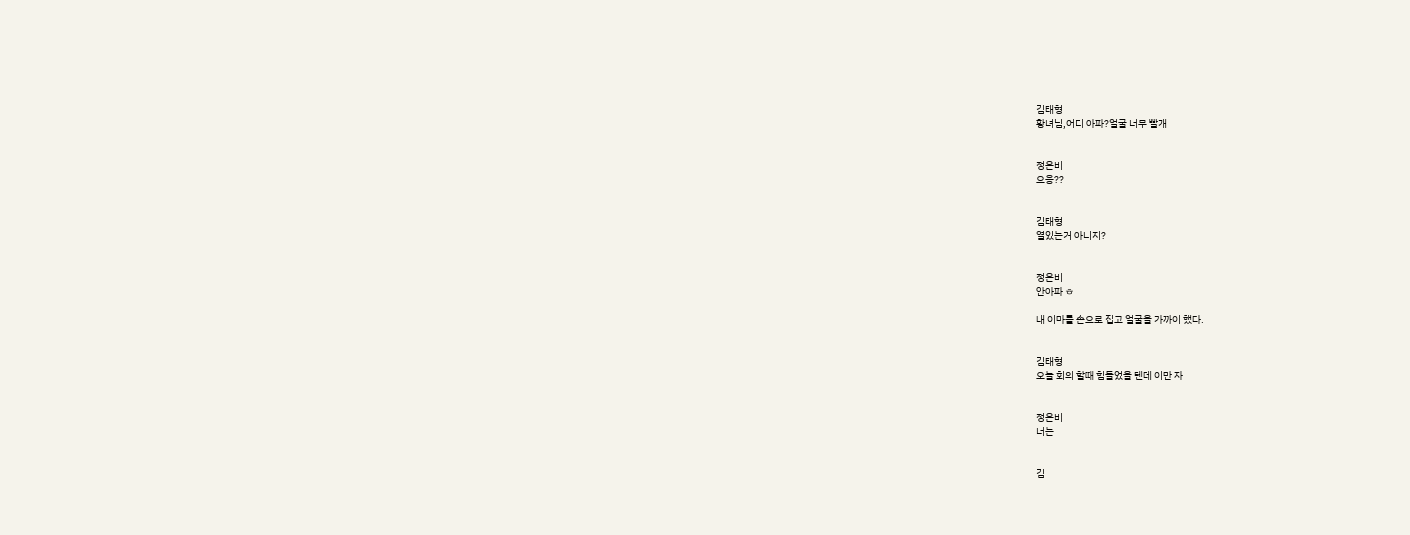김태형
황녀님,어디 아파?얼굴 너무 빨개


정은비
으응??


김태형
열있는거 아니지?


정은비
안아파 ㅎ

내 이마를 손으로 집고 얼굴을 가까이 했다.


김태형
오늘 회의 할때 힘들었을 텐데 이만 자


정은비
너는


김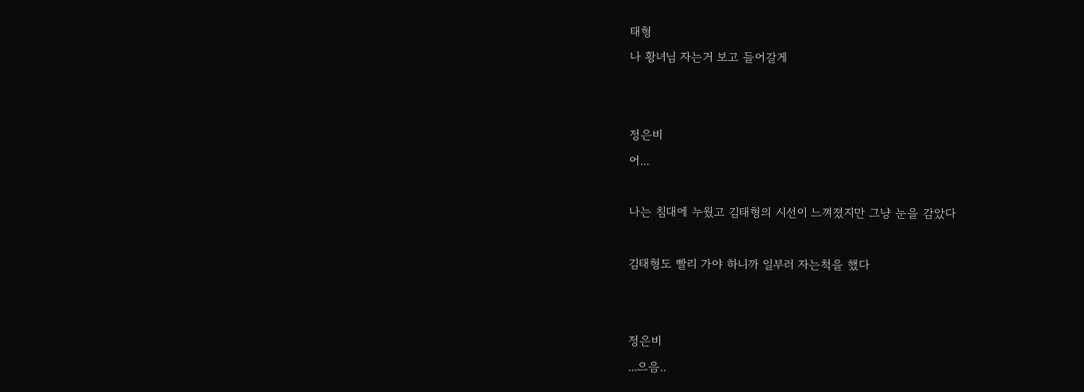태형
나 황녀님 자는거 보고 들어갈게


정은비
어...

나는 침대에 누웠고 김태형의 시선이 느껴졌지만 그냥 눈을 감았다

김태형도 빨리 가야 하니까 일부러 자는척을 했다


정은비
...으음..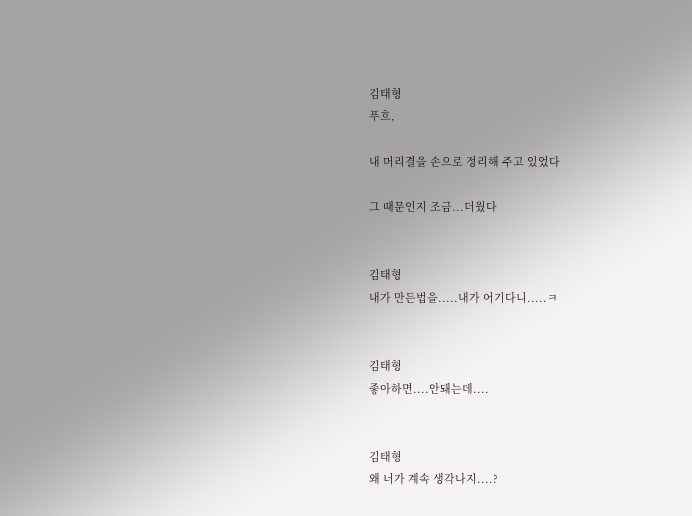김태형
푸흐,

내 머리결을 손으로 정리해 주고 있었다

그 때문인지 조금...더웠다


김태형
내가 만든법을.....내가 어기다니.....ㅋ


김태형
좋아하면....안돼는데....


김태형
왜 너가 계속 생각나지....?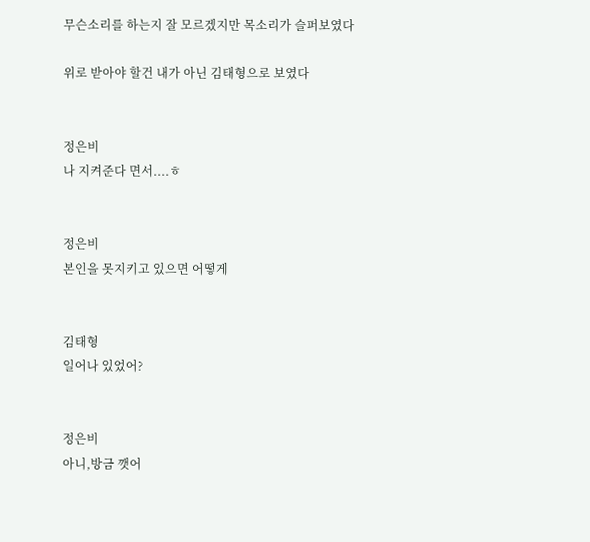무슨소리를 하는지 잘 모르겠지만 목소리가 슬퍼보였다

위로 받아야 할건 내가 아닌 김태형으로 보였다


정은비
나 지켜준다 면서....ㅎ


정은비
본인을 못지키고 있으면 어떻게


김태형
일어나 있었어?


정은비
아니,방금 깻어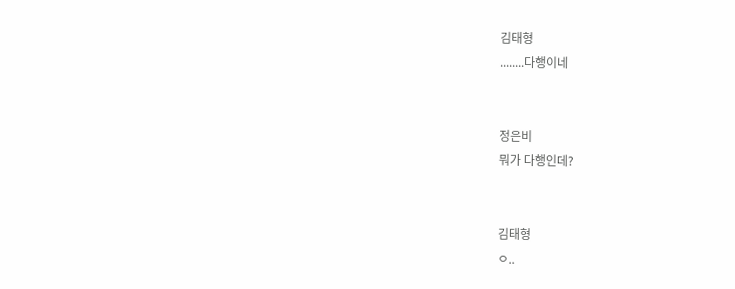김태형
........다행이네


정은비
뭐가 다행인데?


김태형
ㅇ..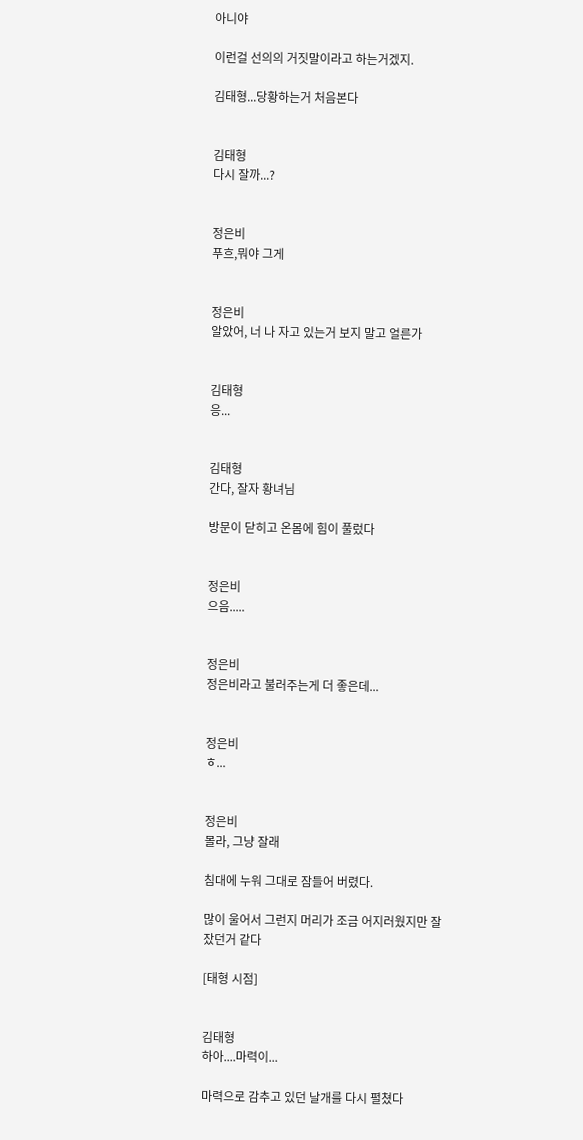아니야

이런걸 선의의 거짓말이라고 하는거겠지.

김태형...당황하는거 처음본다


김태형
다시 잘까...?


정은비
푸흐,뭐야 그게


정은비
알았어, 너 나 자고 있는거 보지 말고 얼른가


김태형
응...


김태형
간다, 잘자 황녀님

방문이 닫히고 온몸에 힘이 풀렀다


정은비
으음.....


정은비
정은비라고 불러주는게 더 좋은데...


정은비
ㅎ...


정은비
몰라, 그냥 잘래

침대에 누워 그대로 잠들어 버렸다.

많이 울어서 그런지 머리가 조금 어지러웠지만 잘 잤던거 같다

[태형 시점]


김태형
하아....마력이...

마력으로 감추고 있던 날개를 다시 펼쳤다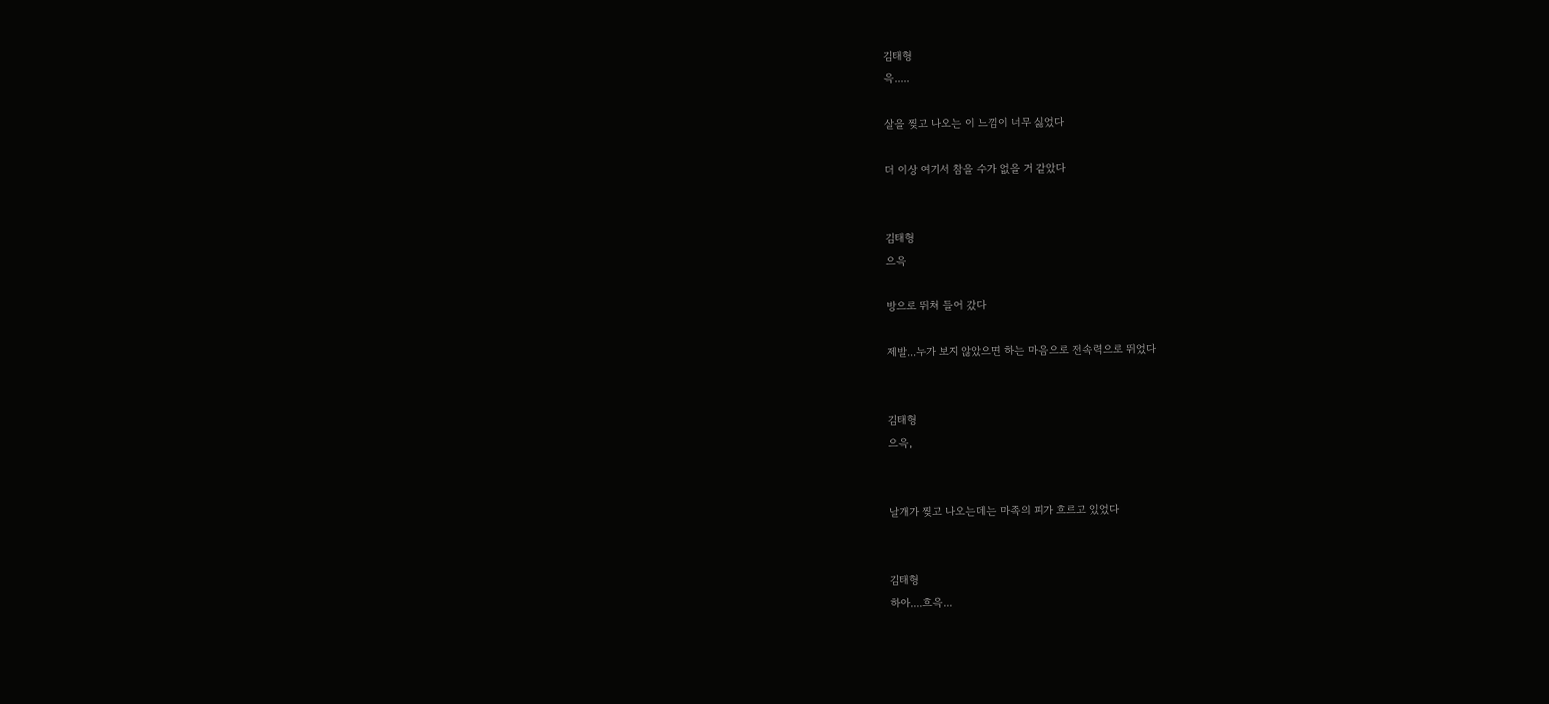김태형
윽.....

살을 찢고 나오는 이 느낌이 너무 싫었다

더 이상 여기서 참을 수가 없을 거 같았다


김태형
으윽

방으로 뛰쳐 들어 갔다

제발...누가 보지 않았으면 하는 마음으로 전속력으로 뛰었다


김태형
으윽,


날개가 찢고 나오는데는 마족의 피가 흐르고 있었다


김태형
하아....흐윽...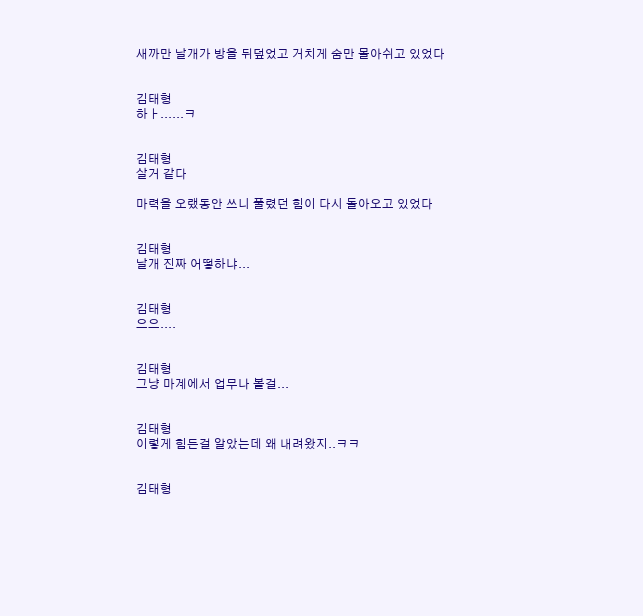새까만 날개가 방을 뒤덮었고 거치게 숨만 몰아쉬고 있었다


김태형
하ㅏ......ㅋ


김태형
살거 같다

마력을 오랬동안 쓰니 풀렸던 힘이 다시 돌아오고 있었다


김태형
날개 진짜 어떻하냐...


김태형
으으....


김태형
그냥 마계에서 업무나 볼걸...


김태형
이렇게 힘든걸 알았는데 왜 내려왔지..ㅋㅋ


김태형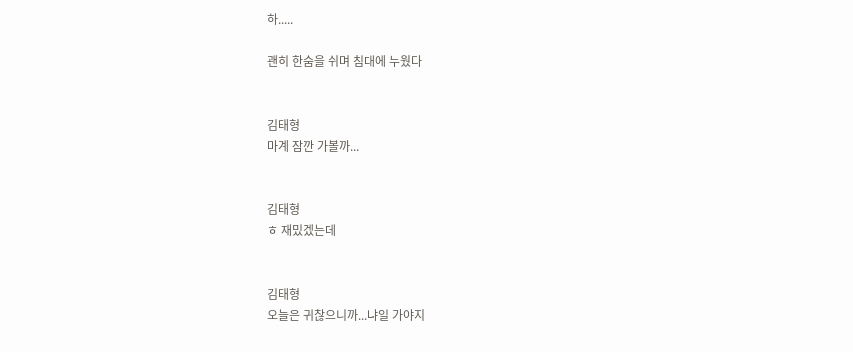하.....

괜히 한숨을 쉬며 침대에 누웠다


김태형
마계 잠깐 가볼까...


김태형
ㅎ 재밌겠는데


김태형
오늘은 귀찮으니까...냐일 가야지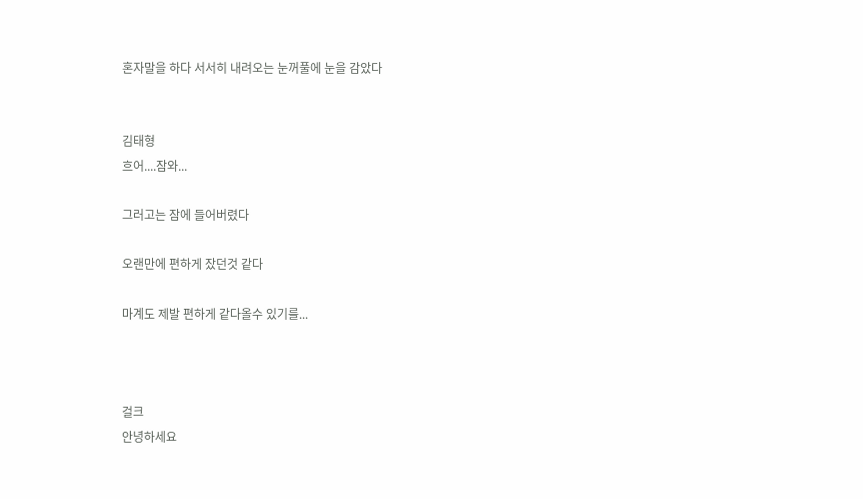혼자말을 하다 서서히 내려오는 눈꺼풀에 눈을 감았다


김태형
흐어....잠와...

그러고는 잠에 들어버렸다

오랜만에 편하게 잤던것 같다

마계도 제발 편하게 같다올수 있기를...



걸크
안녕하세요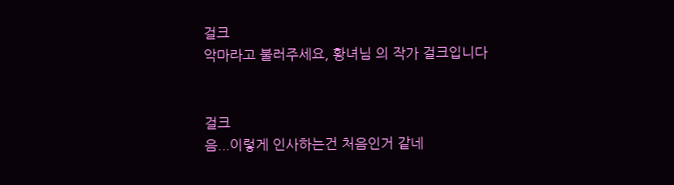걸크
악마라고 불러주세요, 황녀님 의 작가 걸크입니다


걸크
음...이렇게 인사하는건 처음인거 같네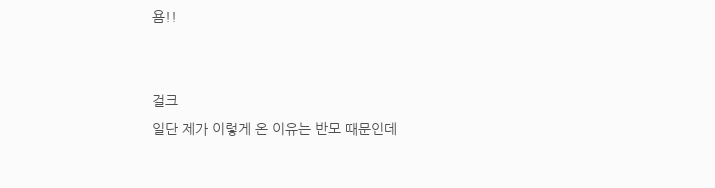욤!!


걸크
일단 제가 이렇게 온 이유는 반모 때문인데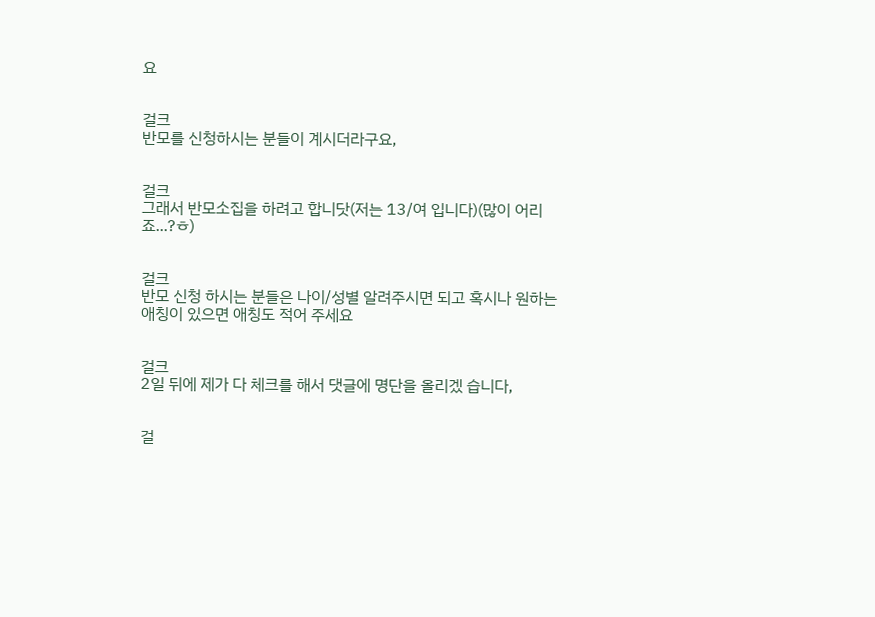요


걸크
반모를 신청하시는 분들이 계시더라구요,


걸크
그래서 반모소집을 하려고 합니닷(저는 13/여 입니다)(많이 어리죠...?ㅎ)


걸크
반모 신청 하시는 분들은 나이/성별 알려주시면 되고 혹시나 원하는 애칭이 있으면 애칭도 적어 주세요


걸크
2일 뒤에 제가 다 체크를 해서 댓글에 명단을 올리겠 습니다,


걸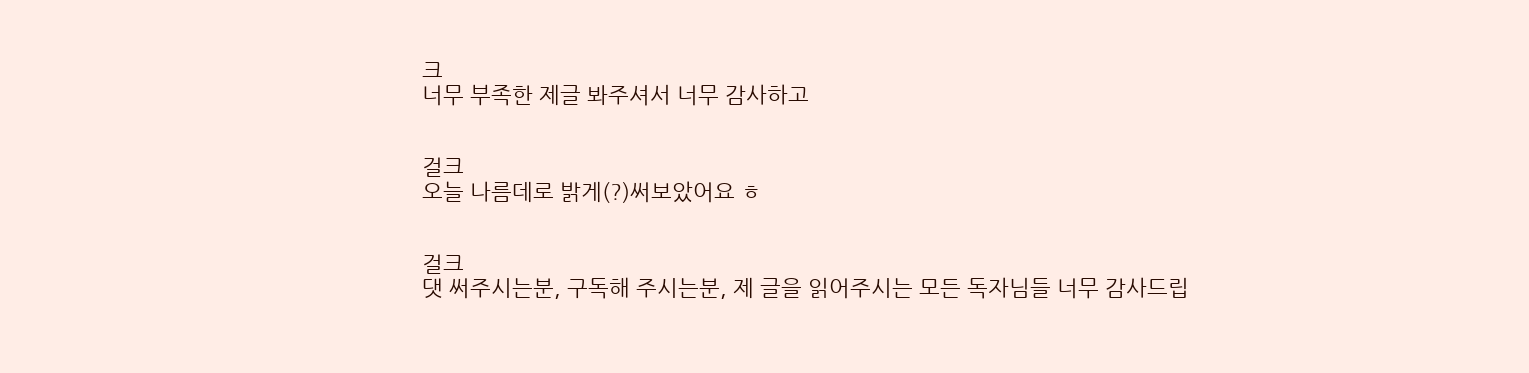크
너무 부족한 제글 봐주셔서 너무 감사하고


걸크
오늘 나름데로 밝게(?)써보았어요 ㅎ


걸크
댓 써주시는분, 구독해 주시는분, 제 글을 읽어주시는 모든 독자님들 너무 감사드립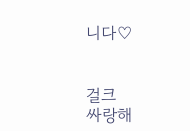니다♡


걸크
싸랑해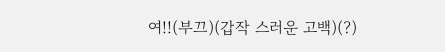여!!(부끄)(갑작 스러운 고백)(?)